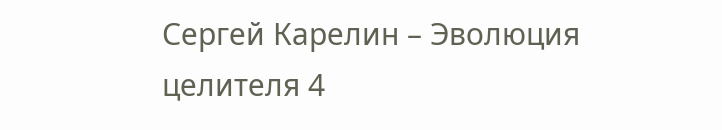Сергей Карелин – Эволюция целителя 4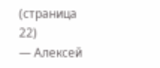(страница 22)
— Алексей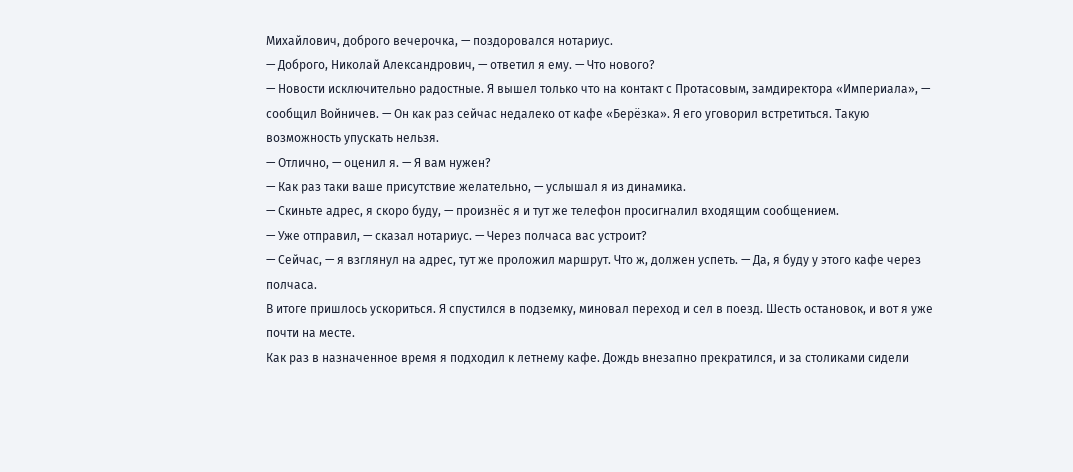Михайлович, доброго вечерочка, — поздоровался нотариус.
— Доброго, Николай Александрович, — ответил я ему. — Что нового?
— Новости исключительно радостные. Я вышел только что на контакт с Протасовым, замдиректора «Империала», — сообщил Войничев. — Он как раз сейчас недалеко от кафе «Берёзка». Я его уговорил встретиться. Такую возможность упускать нельзя.
— Отлично, — оценил я. — Я вам нужен?
— Как раз таки ваше присутствие желательно, — услышал я из динамика.
— Скиньте адрес, я скоро буду, — произнёс я и тут же телефон просигналил входящим сообщением.
— Уже отправил, — сказал нотариус. — Через полчаса вас устроит?
— Сейчас, — я взглянул на адрес, тут же проложил маршрут. Что ж, должен успеть. — Да, я буду у этого кафе через полчаса.
В итоге пришлось ускориться. Я спустился в подземку, миновал переход и сел в поезд. Шесть остановок, и вот я уже почти на месте.
Как раз в назначенное время я подходил к летнему кафе. Дождь внезапно прекратился, и за столиками сидели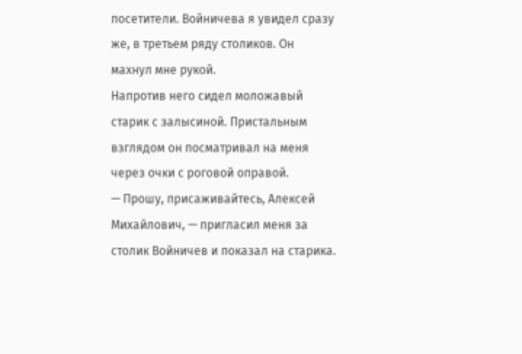посетители. Войничева я увидел сразу же, в третьем ряду столиков. Он махнул мне рукой.
Напротив него сидел моложавый старик с залысиной. Пристальным взглядом он посматривал на меня через очки с роговой оправой.
— Прошу, присаживайтесь, Алексей Михайлович, — пригласил меня за столик Войничев и показал на старика.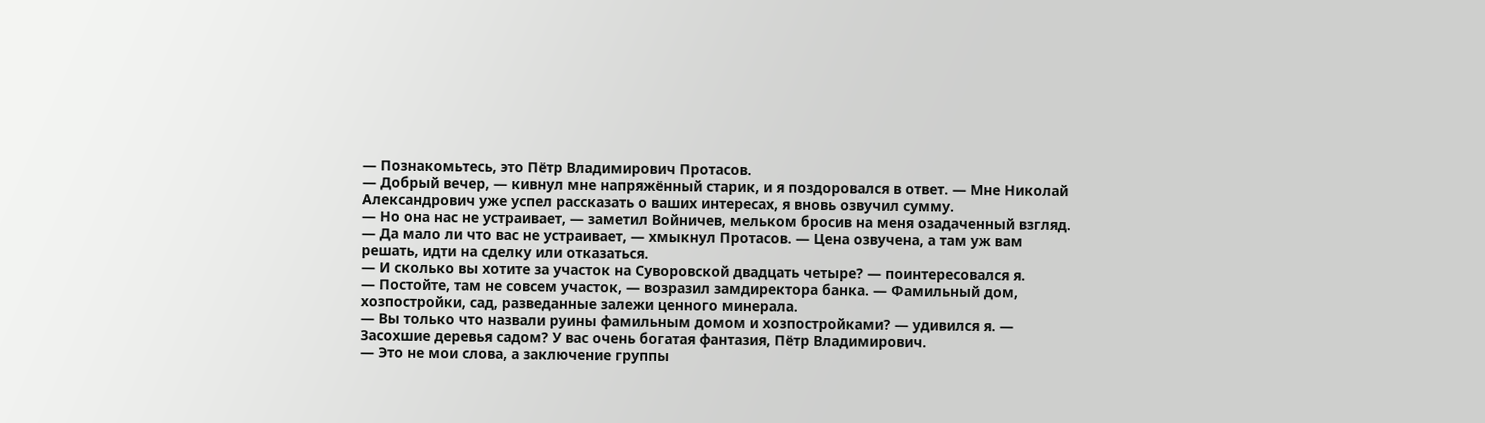— Познакомьтесь, это Пётр Владимирович Протасов.
— Добрый вечер, — кивнул мне напряжённый старик, и я поздоровался в ответ. — Мне Николай Александрович уже успел рассказать о ваших интересах, я вновь озвучил сумму.
— Но она нас не устраивает, — заметил Войничев, мельком бросив на меня озадаченный взгляд.
— Да мало ли что вас не устраивает, — хмыкнул Протасов. — Цена озвучена, а там уж вам решать, идти на сделку или отказаться.
— И сколько вы хотите за участок на Суворовской двадцать четыре? — поинтересовался я.
— Постойте, там не совсем участок, — возразил замдиректора банка. — Фамильный дом, хозпостройки, сад, разведанные залежи ценного минерала.
— Вы только что назвали руины фамильным домом и хозпостройками? — удивился я. — Засохшие деревья садом? У вас очень богатая фантазия, Пётр Владимирович.
— Это не мои слова, а заключение группы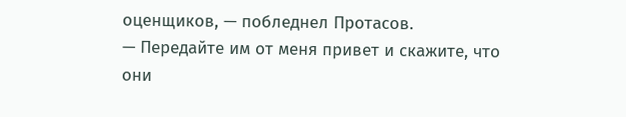оценщиков, — побледнел Протасов.
— Передайте им от меня привет и скажите, что они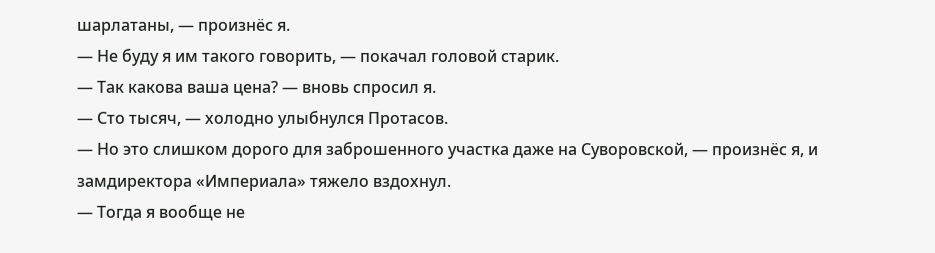шарлатаны, — произнёс я.
— Не буду я им такого говорить, — покачал головой старик.
— Так какова ваша цена? — вновь спросил я.
— Сто тысяч, — холодно улыбнулся Протасов.
— Но это слишком дорого для заброшенного участка даже на Суворовской, — произнёс я, и замдиректора «Империала» тяжело вздохнул.
— Тогда я вообще не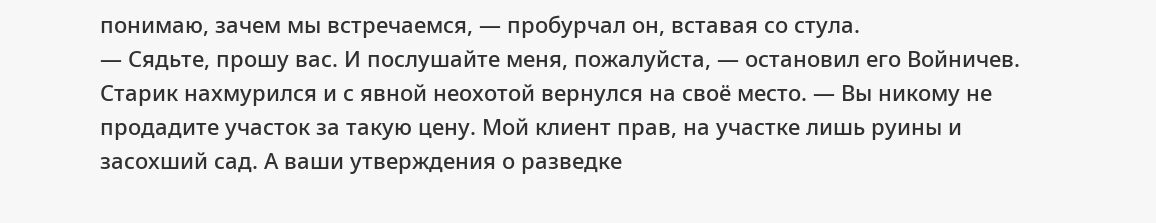понимаю, зачем мы встречаемся, — пробурчал он, вставая со стула.
— Сядьте, прошу вас. И послушайте меня, пожалуйста, — остановил его Войничев. Старик нахмурился и с явной неохотой вернулся на своё место. — Вы никому не продадите участок за такую цену. Мой клиент прав, на участке лишь руины и засохший сад. А ваши утверждения о разведке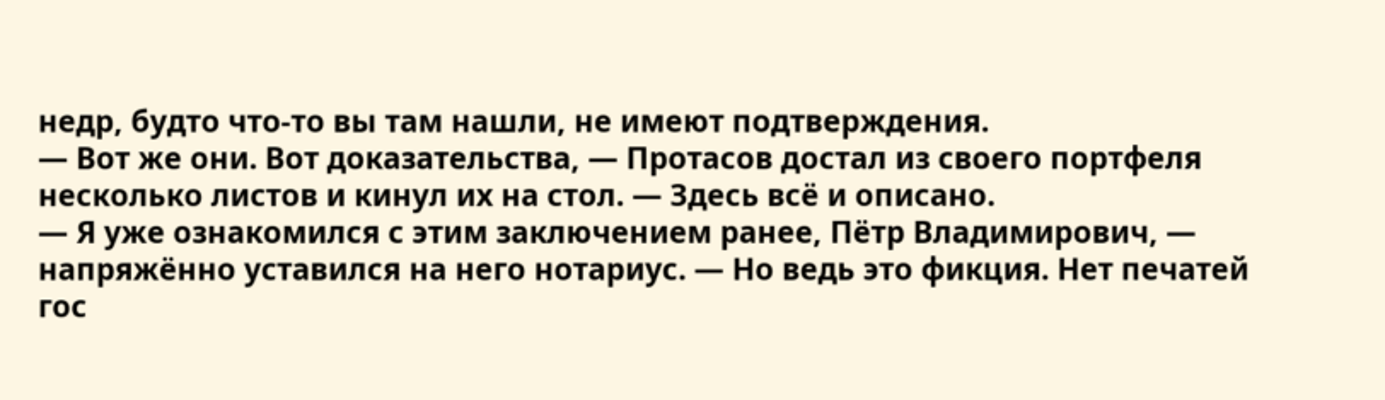недр, будто что-то вы там нашли, не имеют подтверждения.
— Вот же они. Вот доказательства, — Протасов достал из своего портфеля несколько листов и кинул их на стол. — Здесь всё и описано.
— Я уже ознакомился с этим заключением ранее, Пётр Владимирович, — напряжённо уставился на него нотариус. — Но ведь это фикция. Нет печатей гос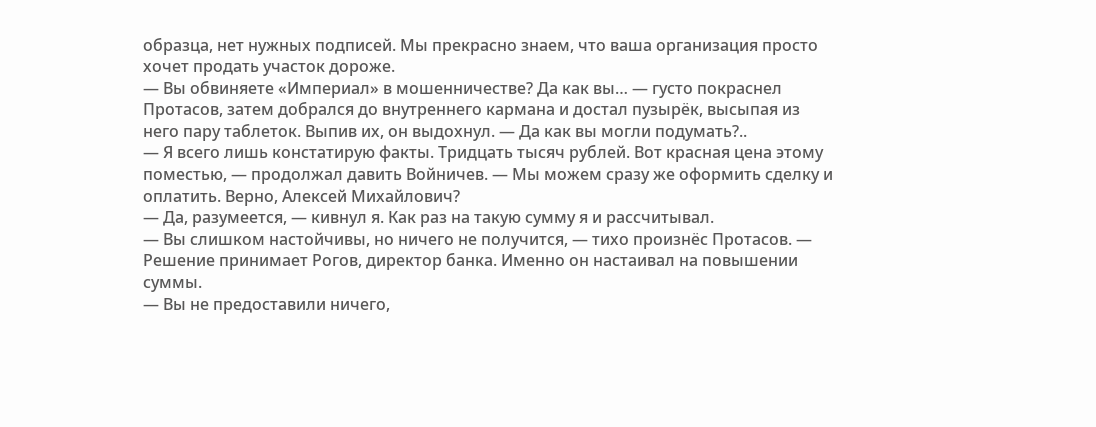образца, нет нужных подписей. Мы прекрасно знаем, что ваша организация просто хочет продать участок дороже.
— Вы обвиняете «Империал» в мошенничестве? Да как вы… — густо покраснел Протасов, затем добрался до внутреннего кармана и достал пузырёк, высыпая из него пару таблеток. Выпив их, он выдохнул. — Да как вы могли подумать?..
— Я всего лишь констатирую факты. Тридцать тысяч рублей. Вот красная цена этому поместью, — продолжал давить Войничев. — Мы можем сразу же оформить сделку и оплатить. Верно, Алексей Михайлович?
— Да, разумеется, — кивнул я. Как раз на такую сумму я и рассчитывал.
— Вы слишком настойчивы, но ничего не получится, — тихо произнёс Протасов. — Решение принимает Рогов, директор банка. Именно он настаивал на повышении суммы.
— Вы не предоставили ничего,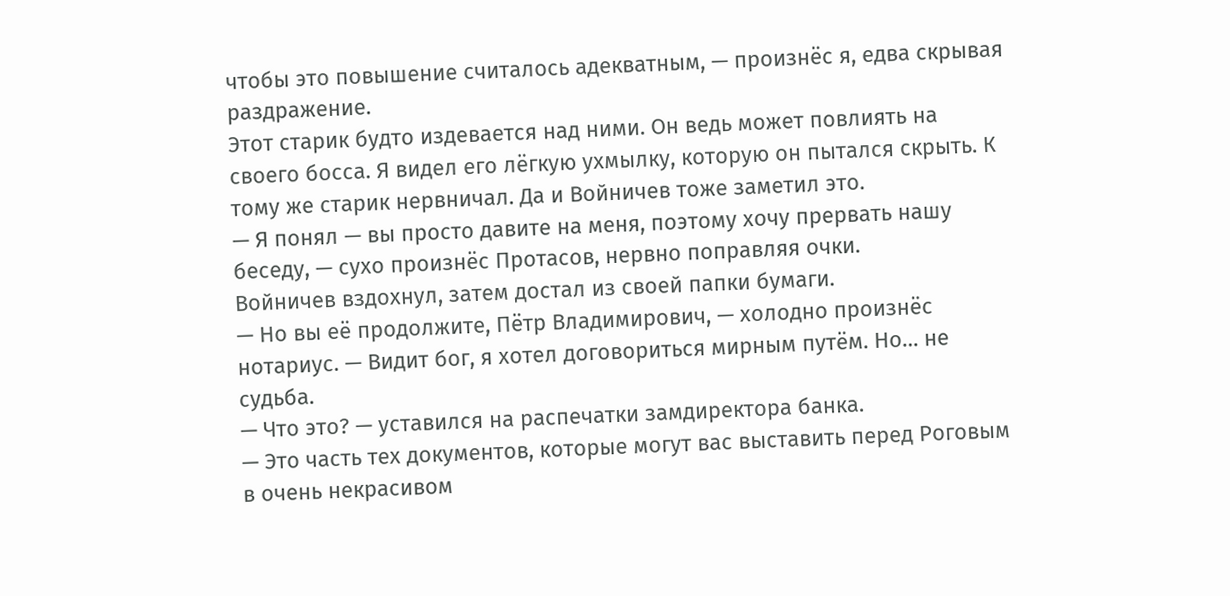чтобы это повышение считалось адекватным, — произнёс я, едва скрывая раздражение.
Этот старик будто издевается над ними. Он ведь может повлиять на своего босса. Я видел его лёгкую ухмылку, которую он пытался скрыть. К тому же старик нервничал. Да и Войничев тоже заметил это.
— Я понял — вы просто давите на меня, поэтому хочу прервать нашу беседу, — сухо произнёс Протасов, нервно поправляя очки.
Войничев вздохнул, затем достал из своей папки бумаги.
— Но вы её продолжите, Пётр Владимирович, — холодно произнёс нотариус. — Видит бог, я хотел договориться мирным путём. Но… не судьба.
— Что это? — уставился на распечатки замдиректора банка.
— Это часть тех документов, которые могут вас выставить перед Роговым в очень некрасивом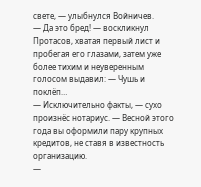свете, — улыбнулся Войничев.
— Да это бред! — воскликнул Протасов, хватая первый лист и пробегая его глазами, затем уже более тихим и неуверенным голосом выдавил: — Чушь и поклёп…
— Исключительно факты, — сухо произнёс нотариус. — Весной этого года вы оформили пару крупных кредитов, не ставя в известность организацию.
—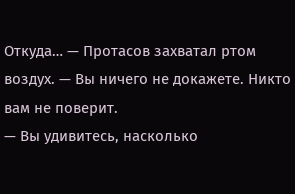Откуда… — Протасов захватал ртом воздух. — Вы ничего не докажете. Никто вам не поверит.
— Вы удивитесь, насколько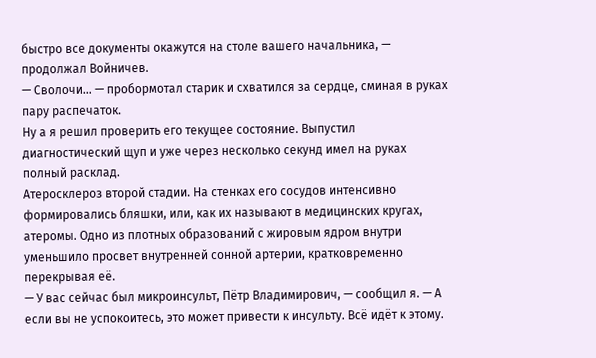быстро все документы окажутся на столе вашего начальника, — продолжал Войничев.
— Сволочи… — пробормотал старик и схватился за сердце, сминая в руках пару распечаток.
Ну а я решил проверить его текущее состояние. Выпустил диагностический щуп и уже через несколько секунд имел на руках полный расклад.
Атеросклероз второй стадии. На стенках его сосудов интенсивно формировались бляшки, или, как их называют в медицинских кругах, атеромы. Одно из плотных образований с жировым ядром внутри уменьшило просвет внутренней сонной артерии, кратковременно перекрывая её.
— У вас сейчас был микроинсульт, Пётр Владимирович, — сообщил я. — А если вы не успокоитесь, это может привести к инсульту. Всё идёт к этому.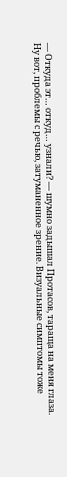— Откуда эт… откуд… узнали? — шумно задышал Протасов, тараща на меня глаза.
Ну вот, проблемы с речью, затуманенное зрение. Визуальные симптомы тоже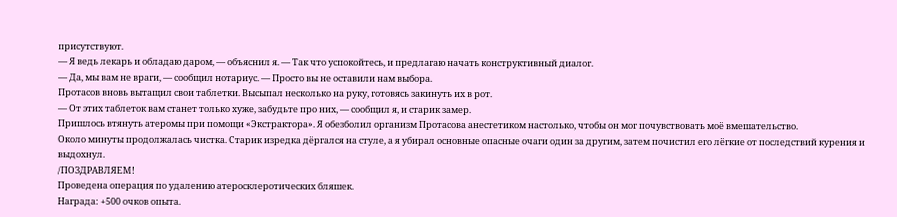присутствуют.
— Я ведь лекарь и обладаю даром, — объяснил я. — Так что успокойтесь, и предлагаю начать конструктивный диалог.
— Да, мы вам не враги, — сообщил нотариус. — Просто вы не оставили нам выбора.
Протасов вновь вытащил свои таблетки. Высыпал несколько на руку, готовясь закинуть их в рот.
— От этих таблеток вам станет только хуже, забудьте про них, — сообщил я, и старик замер.
Пришлось втянуть атеромы при помощи «Экстрактора». Я обезболил организм Протасова анестетиком настолько, чтобы он мог почувствовать моё вмешательство.
Около минуты продолжалась чистка. Старик изредка дёргался на стуле, а я убирал основные опасные очаги один за другим, затем почистил его лёгкие от последствий курения и выдохнул.
/ПОЗДРАВЛЯЕМ!
Проведена операция по удалению атеросклеротических бляшек.
Награда: +500 очков опыта.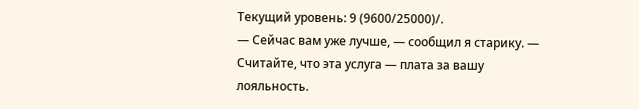Текущий уровень: 9 (9600/25000)/.
— Сейчас вам уже лучше, — сообщил я старику. — Считайте, что эта услуга — плата за вашу лояльность.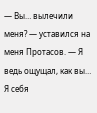— Вы… вылечили меня? — уставился на меня Протасов. — Я ведь ощущал, как вы… Я себя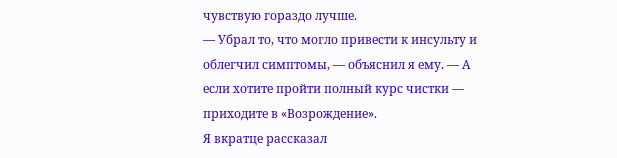чувствую гораздо лучше.
— Убрал то, что могло привести к инсульту и облегчил симптомы, — объяснил я ему. — А если хотите пройти полный курс чистки — приходите в «Возрождение».
Я вкратце рассказал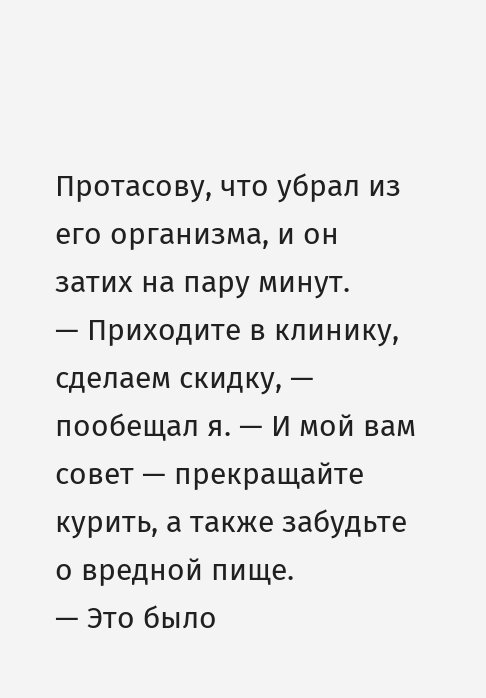Протасову, что убрал из его организма, и он затих на пару минут.
— Приходите в клинику, сделаем скидку, — пообещал я. — И мой вам совет — прекращайте курить, а также забудьте о вредной пище.
— Это было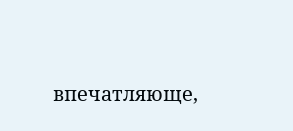впечатляюще,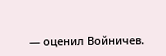— оценил Войничев.